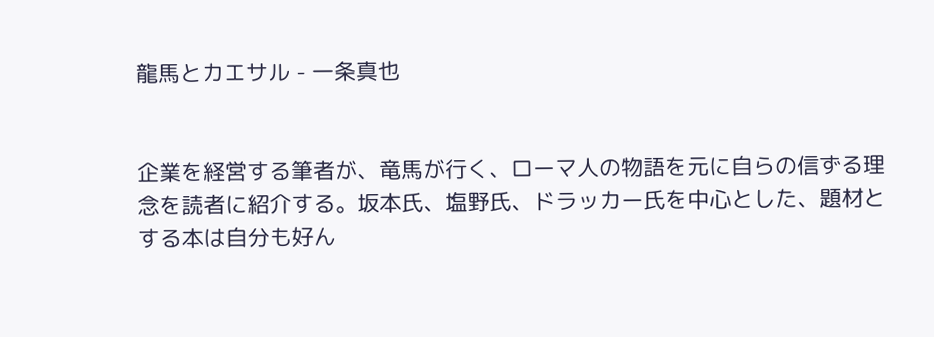龍馬とカエサル - 一条真也


企業を経営する筆者が、竜馬が行く、ローマ人の物語を元に自らの信ずる理念を読者に紹介する。坂本氏、塩野氏、ドラッカー氏を中心とした、題材とする本は自分も好ん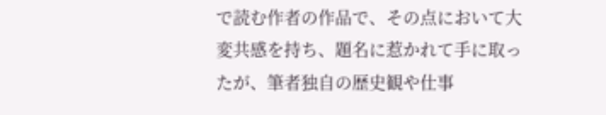で読む作者の作品で、その点において大変共感を持ち、題名に惹かれて手に取ったが、筆者独自の歴史観や仕事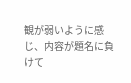観が弱いように感じ、内容が題名に負けて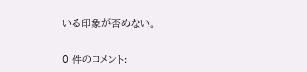いる印象が否めない。


0 件のコメント: